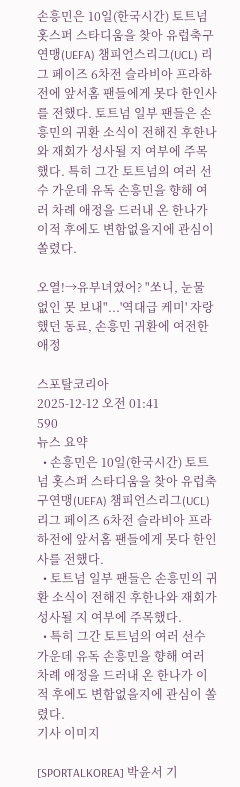손흥민은 10일(한국시간) 토트넘 홋스퍼 스타디움을 찾아 유럽축구연맹(UEFA) 챔피언스리그(UCL) 리그 페이즈 6차전 슬라비아 프라하전에 앞서홈 팬들에게 못다 한인사를 전했다. 토트넘 일부 팬들은 손흥민의 귀환 소식이 전해진 후한나와 재회가 성사될 지 여부에 주목했다. 특히 그간 토트넘의 여러 선수 가운데 유독 손흥민을 향해 여러 차례 애정을 드러내 온 한나가 이적 후에도 변함없을지에 관심이 쏠렸다.

오열!→유부녀였어? "쏘니, 눈물 없인 못 보내"...'역대급 케미' 자랑했던 동료, 손흥민 귀환에 여전한 애정

스포탈코리아
2025-12-12 오전 01:41
590
뉴스 요약
  • 손흥민은 10일(한국시간) 토트넘 홋스퍼 스타디움을 찾아 유럽축구연맹(UEFA) 챔피언스리그(UCL) 리그 페이즈 6차전 슬라비아 프라하전에 앞서홈 팬들에게 못다 한인사를 전했다.
  • 토트넘 일부 팬들은 손흥민의 귀환 소식이 전해진 후한나와 재회가 성사될 지 여부에 주목했다.
  • 특히 그간 토트넘의 여러 선수 가운데 유독 손흥민을 향해 여러 차례 애정을 드러내 온 한나가 이적 후에도 변함없을지에 관심이 쏠렸다.
기사 이미지

[SPORTALKOREA] 박윤서 기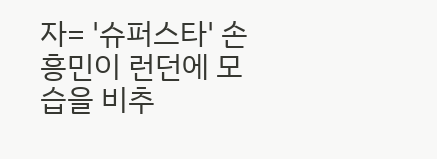자= '슈퍼스타' 손흥민이 런던에 모습을 비추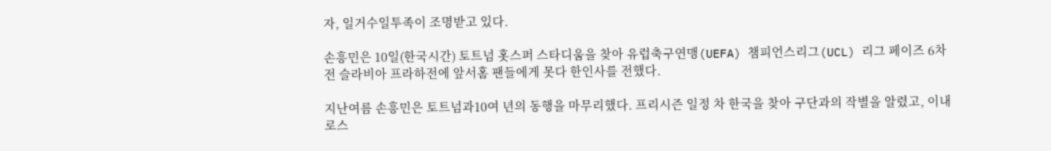자, 일거수일투족이 조명받고 있다.

손흥민은 10일(한국시간) 토트넘 홋스퍼 스타디움을 찾아 유럽축구연맹(UEFA) 챔피언스리그(UCL) 리그 페이즈 6차전 슬라비아 프라하전에 앞서홈 팬들에게 못다 한인사를 전했다.

지난여름 손흥민은 토트넘과10여 년의 동행을 마무리했다. 프리시즌 일정 차 한국을 찾아 구단과의 작별을 알렸고, 이내 로스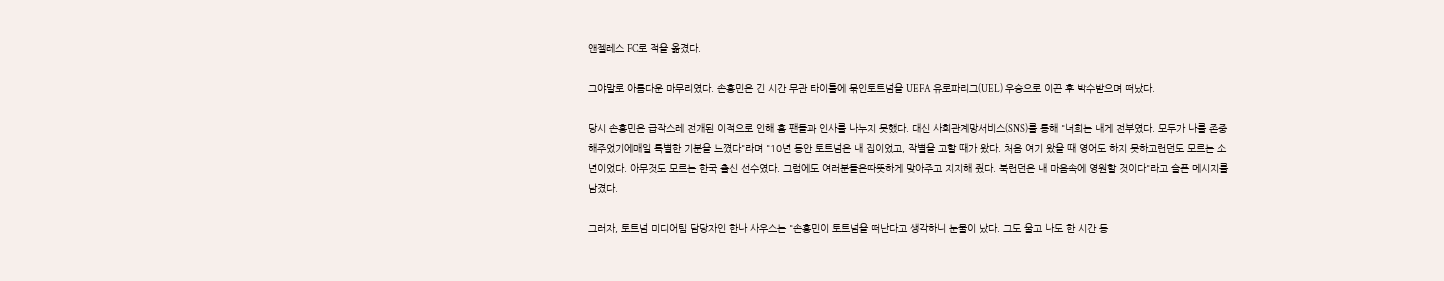앤젤레스 FC로 적을 옮겼다.

그야말로 아름다운 마무리였다. 손흥민은 긴 시간 무관 타이틀에 묶인토트넘을 UEFA 유로파리그(UEL) 우승으로 이끈 후 박수받으며 떠났다.

당시 손흥민은 급작스레 전개된 이적으로 인해 홈 팬들과 인사를 나누지 못했다. 대신 사회관계망서비스(SNS)를 통해 "너희는 내게 전부였다. 모두가 나를 존중해주었기에매일 특별한 기분을 느꼈다"라며 "10년 동안 토트넘은 내 집이었고, 작별을 고할 때가 왔다. 처음 여기 왔을 때 영어도 하지 못하고런던도 모르는 소년이었다. 아무것도 모르는 한국 출신 선수였다. 그럼에도 여러분들은따뜻하게 맞아주고 지지해 줬다. 북런던은 내 마음속에 영원할 것이다"라고 슬픈 메시지를 남겼다.

그러자, 토트넘 미디어팀 담당자인 한나 사우스는 "손흥민이 토트넘을 떠난다고 생각하니 눈물이 났다. 그도 울고 나도 한 시간 동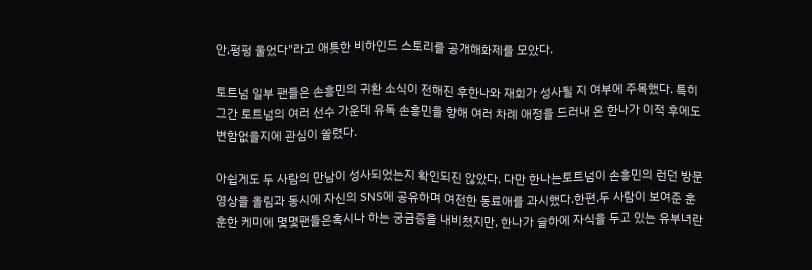안,펑펑 울었다"라고 애틋한 비하인드 스토리를 공개해화제를 모았다.

토트넘 일부 팬들은 손흥민의 귀환 소식이 전해진 후한나와 재회가 성사될 지 여부에 주목했다. 특히 그간 토트넘의 여러 선수 가운데 유독 손흥민을 향해 여러 차례 애정을 드러내 온 한나가 이적 후에도 변함없을지에 관심이 쏠렸다.

아쉽게도 두 사람의 만남이 성사되었는지 확인되진 않았다. 다만 한나는토트넘이 손흥민의 런던 방문 영상을 올림과 동시에 자신의 SNS에 공유하며 여전한 동료애를 과시했다.한편,두 사람이 보여준 훈훈한 케미에 몇몇팬들은혹시나 하는 궁금증을 내비쳤지만, 한나가 슬하에 자식을 두고 있는 유부녀란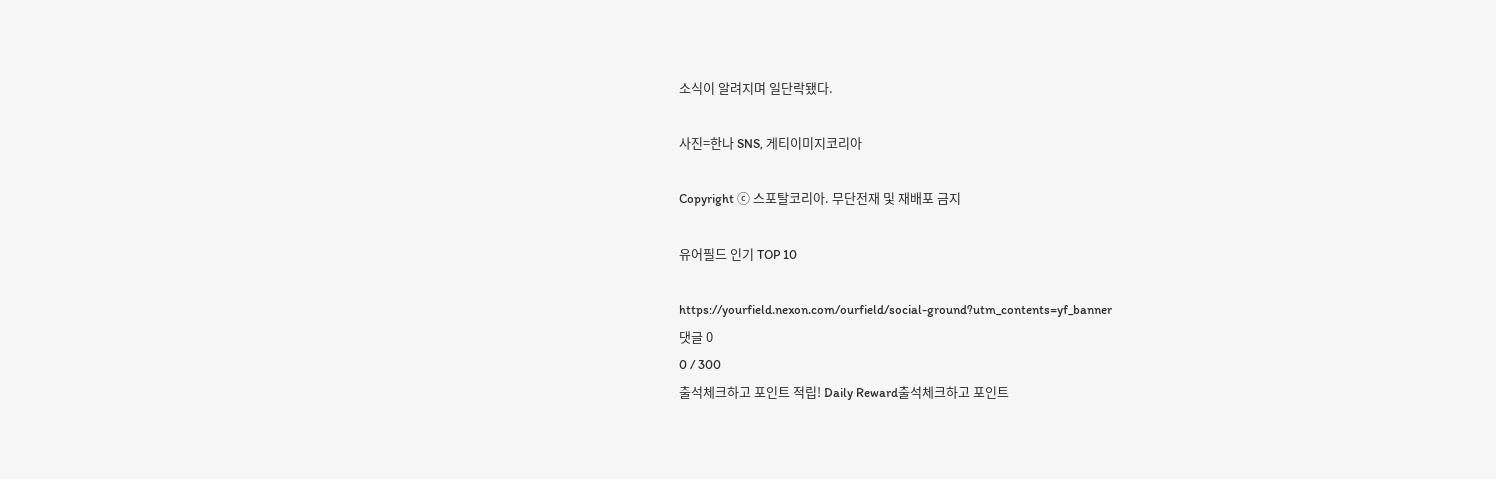소식이 알려지며 일단락됐다.

사진=한나 SNS, 게티이미지코리아

Copyright ⓒ 스포탈코리아. 무단전재 및 재배포 금지

유어필드 인기 TOP 10

https://yourfield.nexon.com/ourfield/social-ground?utm_contents=yf_banner
댓글 0
0 / 300
출석체크하고 포인트 적립! Daily Reward출석체크하고 포인트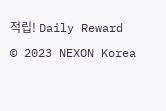적립! Daily Reward
© 2023 NEXON Korea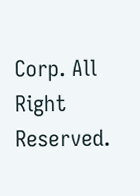Corp. All Right Reserved.